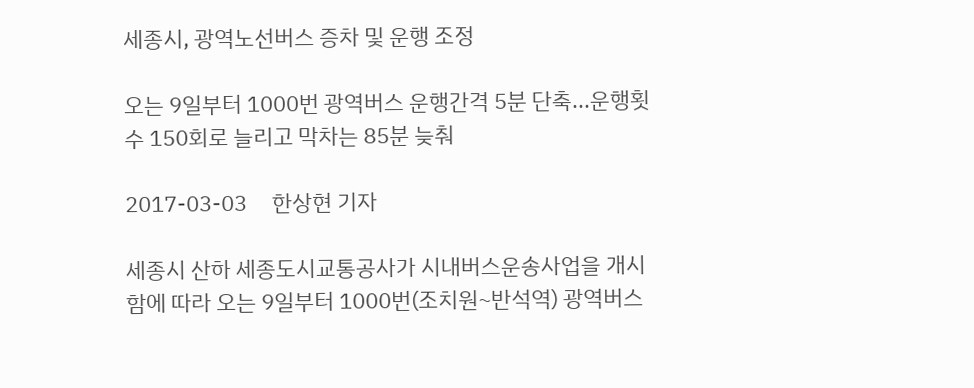세종시, 광역노선버스 증차 및 운행 조정

오는 9일부터 1000번 광역버스 운행간격 5분 단축...운행횟수 150회로 늘리고 막차는 85분 늦춰

2017-03-03     한상현 기자

세종시 산하 세종도시교통공사가 시내버스운송사업을 개시함에 따라 오는 9일부터 1000번(조치원~반석역) 광역버스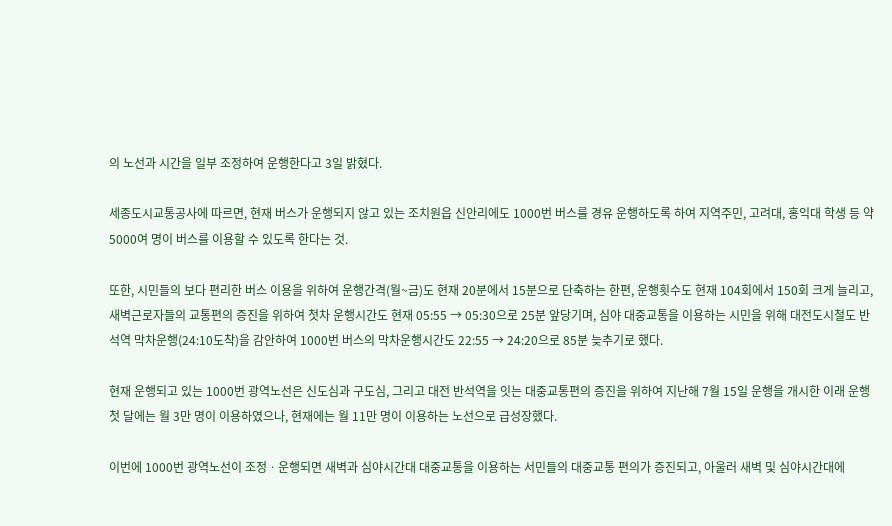의 노선과 시간을 일부 조정하여 운행한다고 3일 밝혔다.

세종도시교통공사에 따르면, 현재 버스가 운행되지 않고 있는 조치원읍 신안리에도 1000번 버스를 경유 운행하도록 하여 지역주민, 고려대, 홍익대 학생 등 약 5000여 명이 버스를 이용할 수 있도록 한다는 것.

또한, 시민들의 보다 편리한 버스 이용을 위하여 운행간격(월~금)도 현재 20분에서 15분으로 단축하는 한편, 운행횟수도 현재 104회에서 150회 크게 늘리고, 새벽근로자들의 교통편의 증진을 위하여 첫차 운행시간도 현재 05:55 → 05:30으로 25분 앞당기며, 심야 대중교통을 이용하는 시민을 위해 대전도시철도 반석역 막차운행(24:10도착)을 감안하여 1000번 버스의 막차운행시간도 22:55 → 24:20으로 85분 늦추기로 했다.

현재 운행되고 있는 1000번 광역노선은 신도심과 구도심, 그리고 대전 반석역을 잇는 대중교통편의 증진을 위하여 지난해 7월 15일 운행을 개시한 이래 운행 첫 달에는 월 3만 명이 이용하였으나, 현재에는 월 11만 명이 이용하는 노선으로 급성장했다.

이번에 1000번 광역노선이 조정ㆍ운행되면 새벽과 심야시간대 대중교통을 이용하는 서민들의 대중교통 편의가 증진되고, 아울러 새벽 및 심야시간대에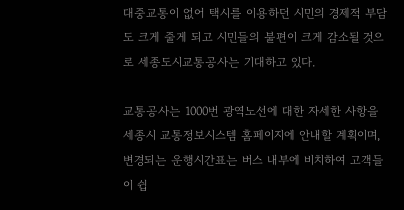대중교통이 없어 택시를 이용하던 시민의 경제적 부담도 크게 줄게 되고 시민들의 불편이 크게 감소될 것으로 세종도시교통공사는 기대하고 있다.

교통공사는 1000번 광역노선에 대한 자세한 사항을 세종시 교통정보시스템 홈페이지에 안내할 계획이며, 변경되는 운행시간표는 버스 내부에 비치하여 고객들이 쉽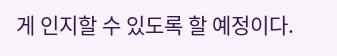게 인지할 수 있도록 할 예정이다.